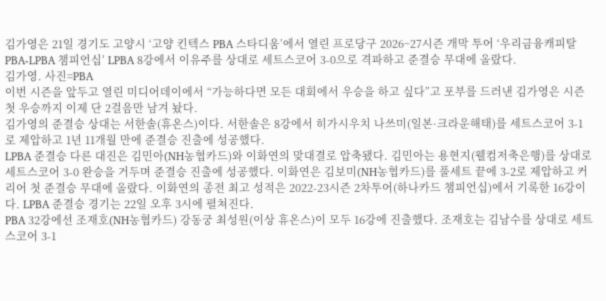김가영은 21일 경기도 고양시 ‘고양 킨텍스 PBA 스타디움’에서 열린 프로당구 2026~27시즌 개막 투어 ‘우리금융캐피탈 PBA-LPBA 챔피언십’ LPBA 8강에서 이유주를 상대로 세트스코어 3-0으로 격파하고 준결승 무대에 올랐다.
김가영. 사진=PBA
이번 시즌을 앞두고 열린 미디어데이에서 “가능하다면 모든 대회에서 우승을 하고 싶다”고 포부를 드러낸 김가영은 시즌 첫 우승까지 이제 단 2걸음만 남겨 놨다.
김가영의 준결승 상대는 서한솔(휴온스)이다. 서한솔은 8강에서 히가시우치 나쓰미(일본·크라운해태)를 세트스코어 3-1로 제압하고 1년 11개월 만에 준결승 진출에 성공했다.
LPBA 준결승 다른 대진은 김민아(NH농협카드)와 이화연의 맞대결로 압축됐다. 김민아는 용현지(웰컴저축은행)를 상대로 세트스코어 3-0 완승을 거두며 준결승 진출에 성공했다. 이화연은 김보미(NH농협카드)를 풀세트 끝에 3-2로 제압하고 커리어 첫 준결승 무대에 올랐다. 이화연의 종전 최고 성적은 2022-23시즌 2차투어(하나카드 챔피언십)에서 기록한 16강이다. LPBA 준결승 경기는 22일 오후 3시에 펼쳐진다.
PBA 32강에선 조재호(NH농협카드) 강동궁 최성원(이상 휴온스)이 모두 16강에 진출했다. 조재호는 김남수를 상대로 세트스코어 3-1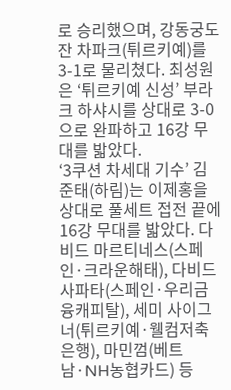로 승리했으며, 강동궁도 잔 차파크(튀르키예)를 3-1로 물리쳤다. 최성원은 ‘튀르키예 신성’ 부라크 하샤시를 상대로 3-0으로 완파하고 16강 무대를 밟았다.
‘3쿠션 차세대 기수’ 김준태(하림)는 이제홍을 상대로 풀세트 접전 끝에 16강 무대를 밟았다. 다비드 마르티네스(스페인·크라운해태), 다비드 사파타(스페인·우리금융캐피탈), 세미 사이그너(튀르키예·웰컴저축은행), 마민껌(베트남·NH농협카드) 등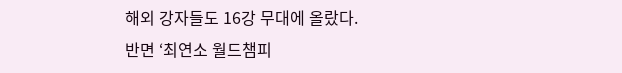해외 강자들도 16강 무대에 올랐다.
반면 ‘최연소 월드챔피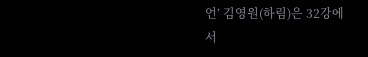언’ 김영원(하림)은 32강에서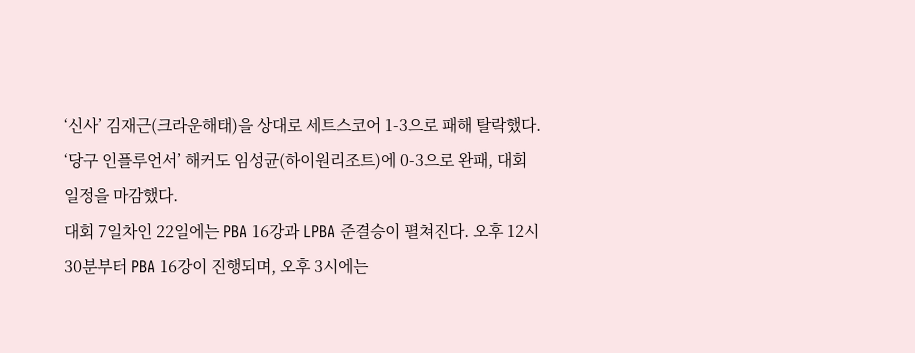‘신사’ 김재근(크라운해태)을 상대로 세트스코어 1-3으로 패해 탈락했다. ‘당구 인플루언서’ 해커도 임성균(하이원리조트)에 0-3으로 완패, 대회 일정을 마감했다.
대회 7일차인 22일에는 PBA 16강과 LPBA 준결승이 펼쳐진다. 오후 12시30분부터 PBA 16강이 진행되며, 오후 3시에는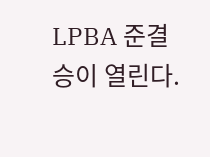LPBA 준결승이 열린다.